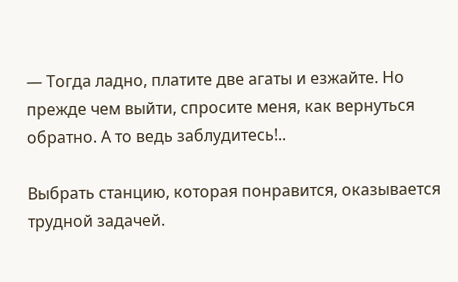— Тогда ладно, платите две агаты и езжайте. Но прежде чем выйти, спросите меня, как вернуться обратно. А то ведь заблудитесь!..

Выбрать станцию, которая понравится, оказывается трудной задачей.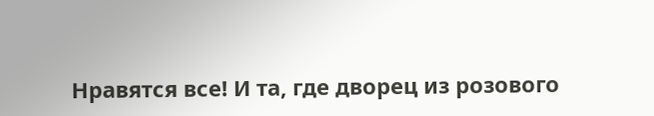Нравятся все! И та, где дворец из розового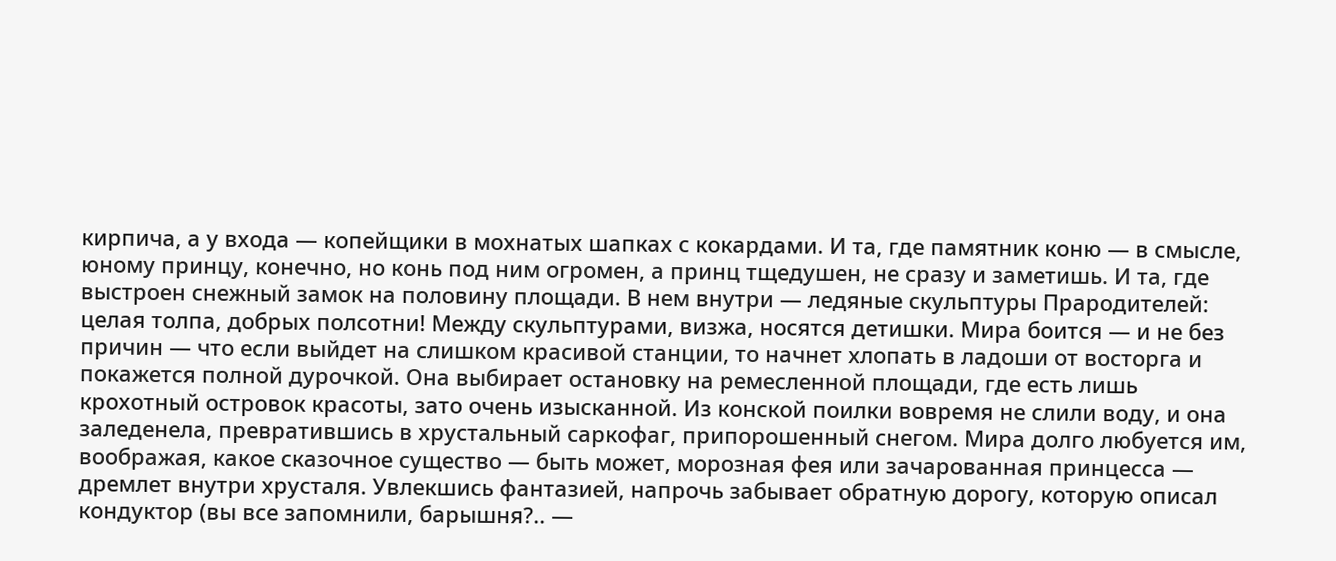кирпича, а у входа — копейщики в мохнатых шапках с кокардами. И та, где памятник коню — в смысле, юному принцу, конечно, но конь под ним огромен, а принц тщедушен, не сразу и заметишь. И та, где выстроен снежный замок на половину площади. В нем внутри — ледяные скульптуры Прародителей: целая толпа, добрых полсотни! Между скульптурами, визжа, носятся детишки. Мира боится — и не без причин — что если выйдет на слишком красивой станции, то начнет хлопать в ладоши от восторга и покажется полной дурочкой. Она выбирает остановку на ремесленной площади, где есть лишь крохотный островок красоты, зато очень изысканной. Из конской поилки вовремя не слили воду, и она заледенела, превратившись в хрустальный саркофаг, припорошенный снегом. Мира долго любуется им, воображая, какое сказочное существо — быть может, морозная фея или зачарованная принцесса — дремлет внутри хрусталя. Увлекшись фантазией, напрочь забывает обратную дорогу, которую описал кондуктор (вы все запомнили, барышня?.. —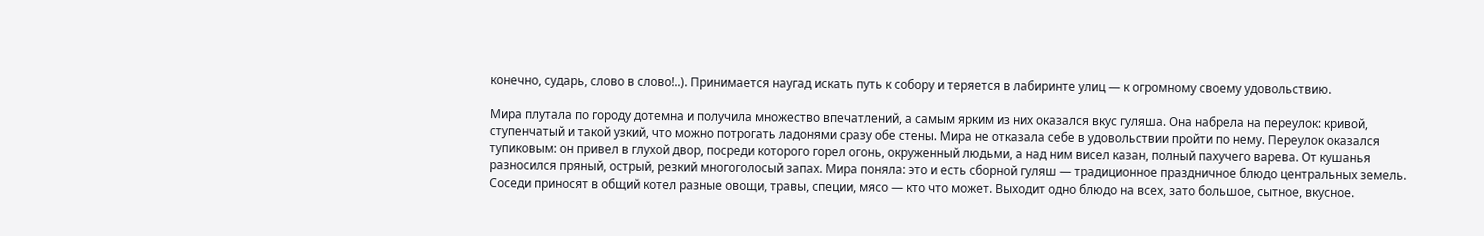конечно, сударь, слово в слово!..). Принимается наугад искать путь к собору и теряется в лабиринте улиц — к огромному своему удовольствию.

Мира плутала по городу дотемна и получила множество впечатлений, а самым ярким из них оказался вкус гуляша. Она набрела на переулок: кривой, ступенчатый и такой узкий, что можно потрогать ладонями сразу обе стены. Мира не отказала себе в удовольствии пройти по нему. Переулок оказался тупиковым: он привел в глухой двор, посреди которого горел огонь, окруженный людьми, а над ним висел казан, полный пахучего варева. От кушанья разносился пряный, острый, резкий многоголосый запах. Мира поняла: это и есть сборной гуляш — традиционное праздничное блюдо центральных земель. Соседи приносят в общий котел разные овощи, травы, специи, мясо — кто что может. Выходит одно блюдо на всех, зато большое, сытное, вкусное.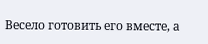Весело готовить его вместе, а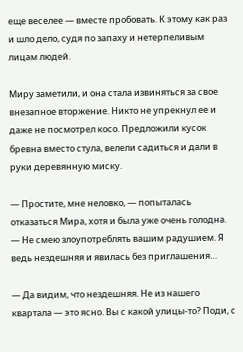еще веселее — вместе пробовать. К этому как раз и шло дело, судя по запаху и нетерпеливым лицам людей.

Миру заметили, и она стала извиняться за свое внезапное вторжение. Никто не упрекнул ее и даже не посмотрел косо. Предложили кусок бревна вместо стула, велели садиться и дали в руки деревянную миску.

— Простите, мне неловко, — попыталась отказаться Мира, хотя и была уже очень голодна. — Не смею злоупотреблять вашим радушием. Я ведь нездешняя и явилась без приглашения…

— Да видим, что нездешняя. Не из нашего квартала — это ясно. Вы с какой улицы-то? Поди, с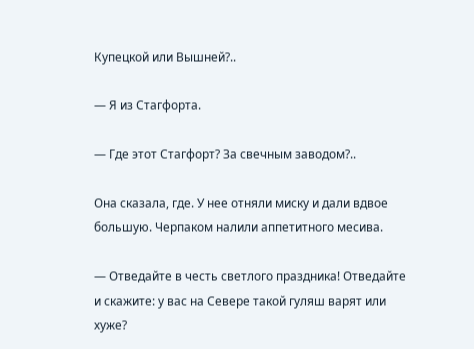Купецкой или Вышней?..

— Я из Стагфорта.

— Где этот Стагфорт? За свечным заводом?..

Она сказала, где. У нее отняли миску и дали вдвое большую. Черпаком налили аппетитного месива.

— Отведайте в честь светлого праздника! Отведайте и скажите: у вас на Севере такой гуляш варят или хуже?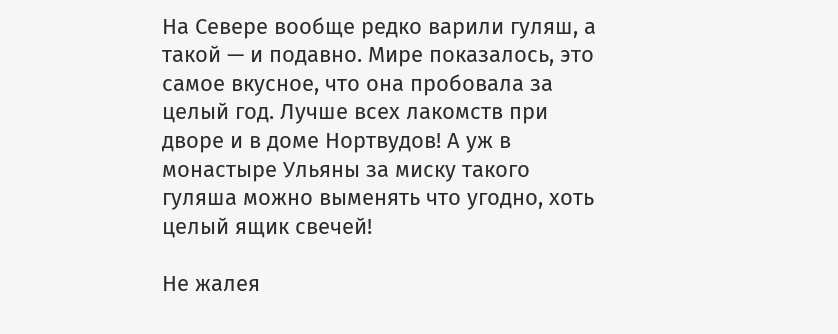На Севере вообще редко варили гуляш, а такой — и подавно. Мире показалось, это самое вкусное, что она пробовала за целый год. Лучше всех лакомств при дворе и в доме Нортвудов! А уж в монастыре Ульяны за миску такого гуляша можно выменять что угодно, хоть целый ящик свечей!

Не жалея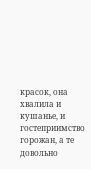красок, она хвалила и кушанье, и гостеприимство горожан, а те довольно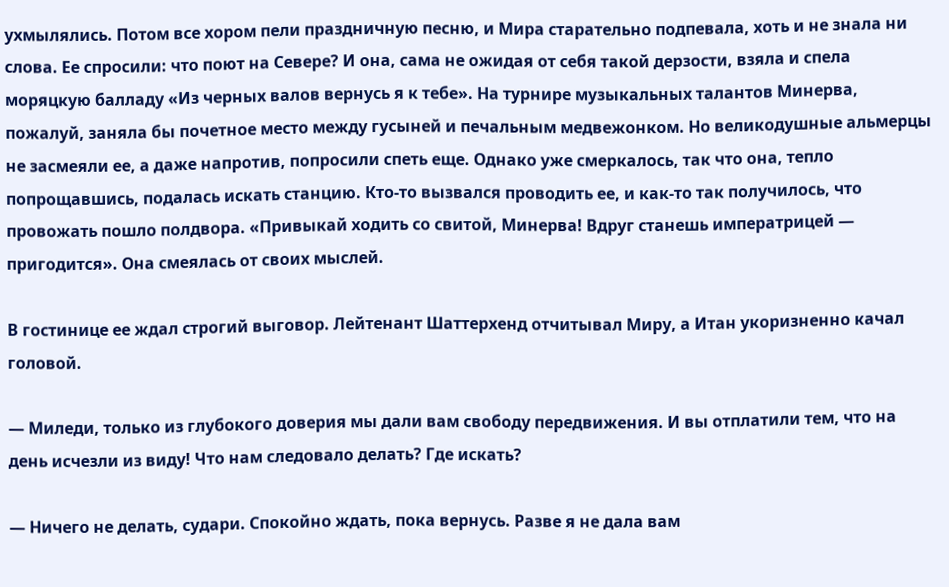ухмылялись. Потом все хором пели праздничную песню, и Мира старательно подпевала, хоть и не знала ни слова. Ее спросили: что поют на Севере? И она, сама не ожидая от себя такой дерзости, взяла и спела моряцкую балладу «Из черных валов вернусь я к тебе». На турнире музыкальных талантов Минерва, пожалуй, заняла бы почетное место между гусыней и печальным медвежонком. Но великодушные альмерцы не засмеяли ее, а даже напротив, попросили спеть еще. Однако уже смеркалось, так что она, тепло попрощавшись, подалась искать станцию. Кто-то вызвался проводить ее, и как-то так получилось, что провожать пошло полдвора. «Привыкай ходить со свитой, Минерва! Вдруг станешь императрицей — пригодится». Она смеялась от своих мыслей.

В гостинице ее ждал строгий выговор. Лейтенант Шаттерхенд отчитывал Миру, а Итан укоризненно качал головой.

— Миледи, только из глубокого доверия мы дали вам свободу передвижения. И вы отплатили тем, что на день исчезли из виду! Что нам следовало делать? Где искать?

— Ничего не делать, судари. Спокойно ждать, пока вернусь. Разве я не дала вам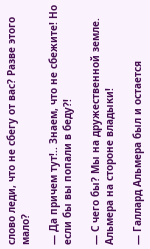слово леди, что не сбегу от вас? Разве этого мало?

— Да причем тут!.. Знаем, что не сбежите! Но если бы вы попали в беду?!

— С чего бы? Мы на дружественной земле. Альмера на стороне владыки!

— Галлард Альмера был и остается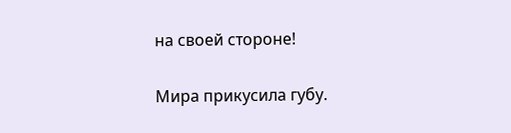на своей стороне!

Мира прикусила губу.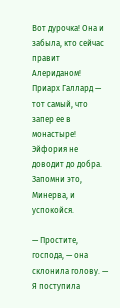Вот дурочка! Она и забыла, кто сейчас правит Алериданом! Приарх Галлард — тот самый, что запер ее в монастыре! Эйфория не доводит до добра. Запомни это, Минерва, и успокойся.

— Простите, господа, — она склонила голову. — Я поступила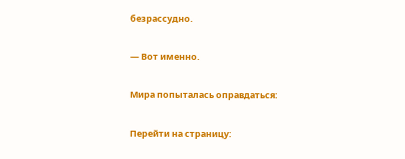безрассудно.

— Вот именно.

Мира попыталась оправдаться:

Перейти на страницу: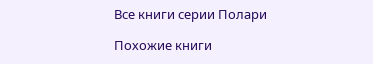Все книги серии Полари

Похожие книги